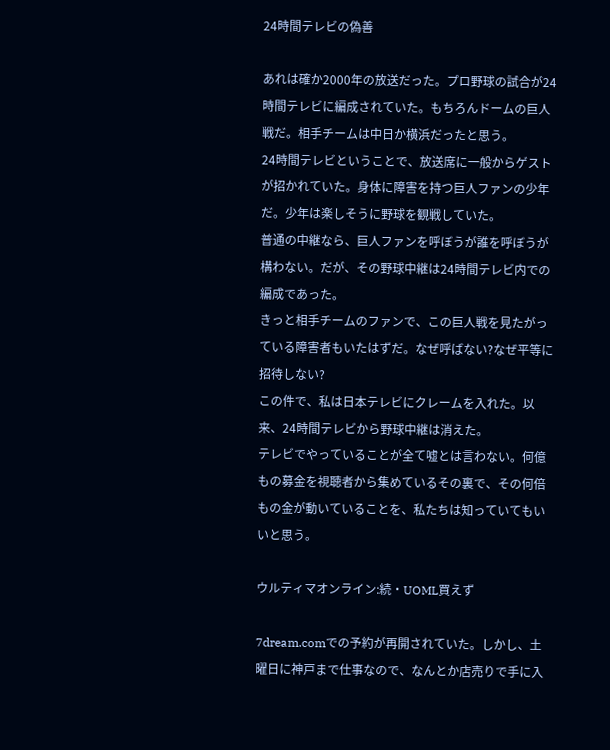24時間テレビの偽善

あれは確か2000年の放送だった。プロ野球の試合が24時間テレビに編成されていた。もちろんドームの巨人戦だ。相手チームは中日か横浜だったと思う。
24時間テレビということで、放送席に一般からゲストが招かれていた。身体に障害を持つ巨人ファンの少年だ。少年は楽しそうに野球を観戦していた。
普通の中継なら、巨人ファンを呼ぼうが誰を呼ぼうが構わない。だが、その野球中継は24時間テレビ内での編成であった。
きっと相手チームのファンで、この巨人戦を見たがっている障害者もいたはずだ。なぜ呼ばない?なぜ平等に招待しない?
この件で、私は日本テレビにクレームを入れた。以来、24時間テレビから野球中継は消えた。
テレビでやっていることが全て嘘とは言わない。何億もの募金を視聴者から集めているその裏で、その何倍もの金が動いていることを、私たちは知っていてもいいと思う。

ウルティマオンライン:続・UOML買えず

7dream.comでの予約が再開されていた。しかし、土曜日に神戸まで仕事なので、なんとか店売りで手に入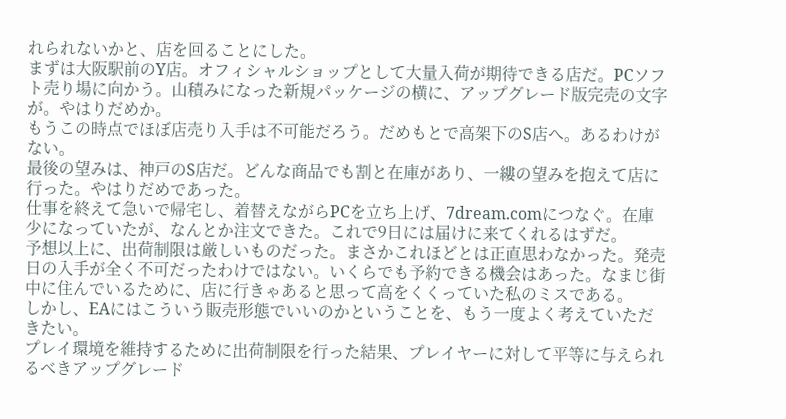れられないかと、店を回ることにした。
まずは大阪駅前のY店。オフィシャルショップとして大量入荷が期待できる店だ。PCソフト売り場に向かう。山積みになった新規パッケージの横に、アップグレード版完売の文字が。やはりだめか。
もうこの時点でほぼ店売り入手は不可能だろう。だめもとで高架下のS店へ。あるわけがない。
最後の望みは、神戸のS店だ。どんな商品でも割と在庫があり、一縷の望みを抱えて店に行った。やはりだめであった。
仕事を終えて急いで帰宅し、着替えながらPCを立ち上げ、7dream.comにつなぐ。在庫少になっていたが、なんとか注文できた。これで9日には届けに来てくれるはずだ。
予想以上に、出荷制限は厳しいものだった。まさかこれほどとは正直思わなかった。発売日の入手が全く不可だったわけではない。いくらでも予約できる機会はあった。なまじ街中に住んでいるために、店に行きゃあると思って高をくくっていた私のミスである。
しかし、EAにはこういう販売形態でいいのかということを、もう一度よく考えていただきたい。
プレイ環境を維持するために出荷制限を行った結果、プレイヤーに対して平等に与えられるべきアップグレード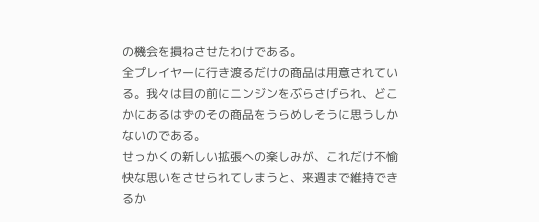の機会を損ねさせたわけである。
全プレイヤーに行き渡るだけの商品は用意されている。我々は目の前にニンジンをぶらさげられ、どこかにあるはずのその商品をうらめしそうに思うしかないのである。
せっかくの新しい拡張への楽しみが、これだけ不愉快な思いをさせられてしまうと、来週まで維持できるか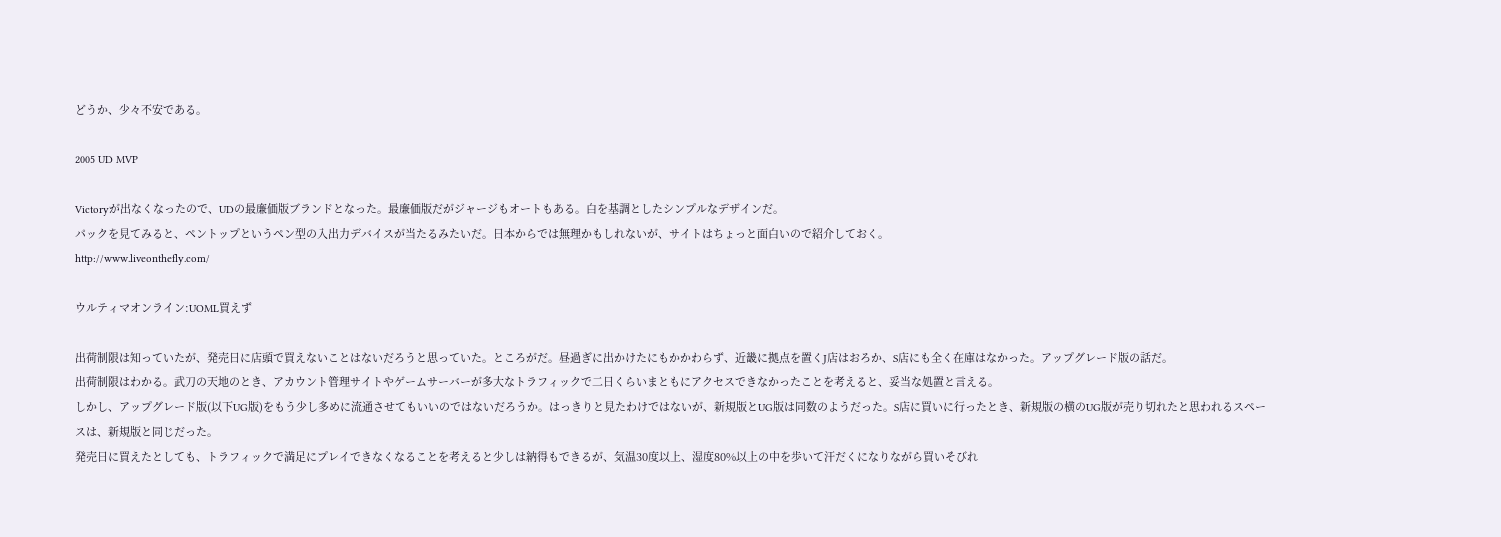どうか、少々不安である。

2005 UD MVP

Victoryが出なくなったので、UDの最廉価版ブランドとなった。最廉価版だがジャージもオートもある。白を基調としたシンプルなデザインだ。
パックを見てみると、ペントップというペン型の入出力デバイスが当たるみたいだ。日本からでは無理かもしれないが、サイトはちょっと面白いので紹介しておく。
http://www.liveonthefly.com/

ウルティマオンライン:UOML買えず

出荷制限は知っていたが、発売日に店頭で買えないことはないだろうと思っていた。ところがだ。昼過ぎに出かけたにもかかわらず、近畿に拠点を置くJ店はおろか、S店にも全く在庫はなかった。アップグレード版の話だ。
出荷制限はわかる。武刀の天地のとき、アカウント管理サイトやゲームサーバーが多大なトラフィックで二日くらいまともにアクセスできなかったことを考えると、妥当な処置と言える。
しかし、アップグレード版(以下UG版)をもう少し多めに流通させてもいいのではないだろうか。はっきりと見たわけではないが、新規版とUG版は同数のようだった。S店に買いに行ったとき、新規版の横のUG版が売り切れたと思われるスペースは、新規版と同じだった。
発売日に買えたとしても、トラフィックで満足にプレイできなくなることを考えると少しは納得もできるが、気温30度以上、湿度80%以上の中を歩いて汗だくになりながら買いそびれ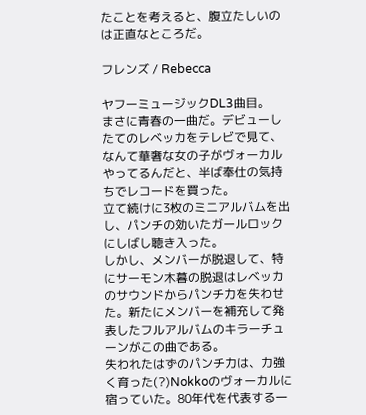たことを考えると、腹立たしいのは正直なところだ。

フレンズ / Rebecca

ヤフーミュージックDL3曲目。
まさに青春の一曲だ。デビューしたてのレベッカをテレビで見て、なんて華奢な女の子がヴォーカルやってるんだと、半ば奉仕の気持ちでレコードを買った。
立て続けに3枚のミニアルバムを出し、パンチの効いたガールロックにしばし聴き入った。
しかし、メンバーが脱退して、特にサーモン木暮の脱退はレベッカのサウンドからパンチ力を失わせた。新たにメンバーを補充して発表したフルアルバムのキラーチューンがこの曲である。
失われたはずのパンチ力は、力強く育った(?)Nokkoのヴォーカルに宿っていた。80年代を代表する一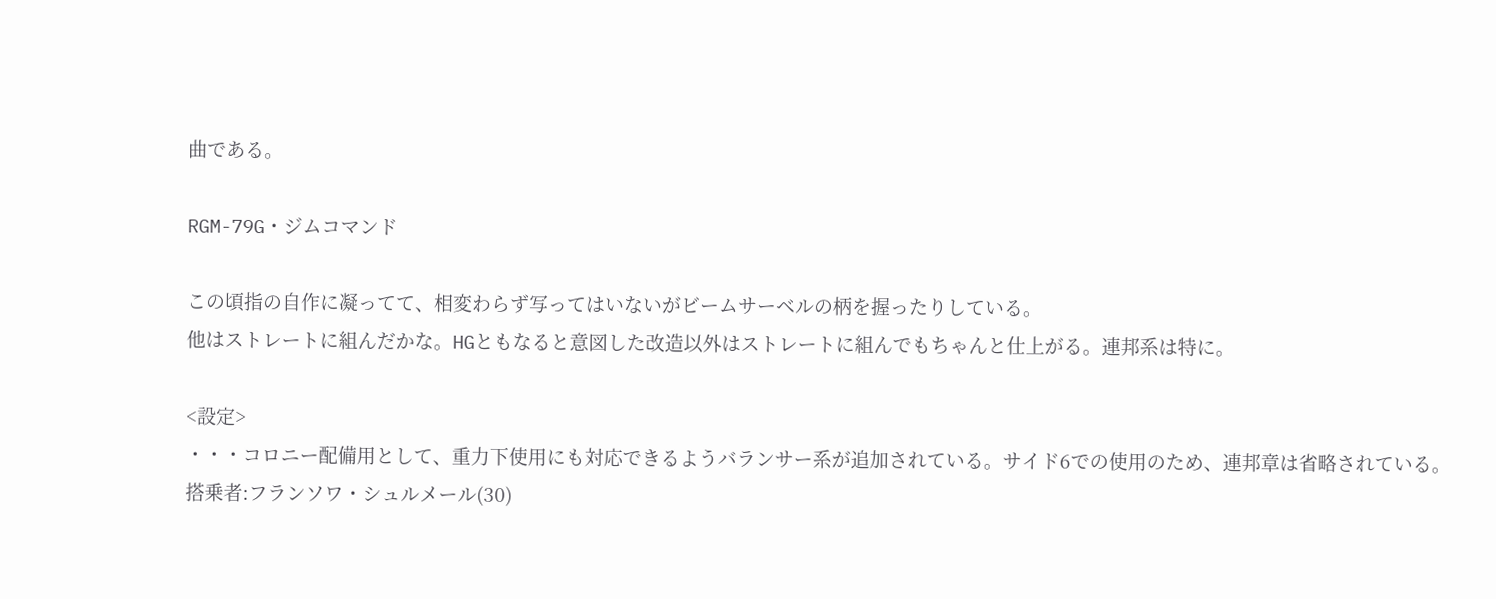曲である。

RGM-79G・ジムコマンド

この頃指の自作に凝ってて、相変わらず写ってはいないがビームサーベルの柄を握ったりしている。
他はストレートに組んだかな。HGともなると意図した改造以外はストレートに組んでもちゃんと仕上がる。連邦系は特に。

<設定>
・・・コロニー配備用として、重力下使用にも対応できるようバランサー系が追加されている。サイド6での使用のため、連邦章は省略されている。
搭乗者:フランソワ・シュルメール(30)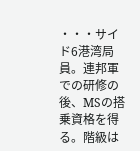・・・サイド6港湾局員。連邦軍での研修の後、MSの搭乗資格を得る。階級は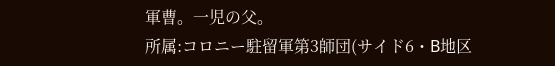軍曹。一児の父。
所属:コロニー駐留軍第3師団(サイド6・B地区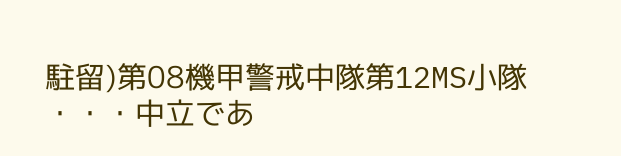駐留)第08機甲警戒中隊第12MS小隊
・・・中立であ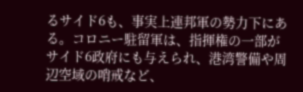るサイド6も、事実上連邦軍の勢力下にある。コロニー駐留軍は、指揮権の一部がサイド6政府にも与えられ、港湾警備や周辺空域の哨戒など、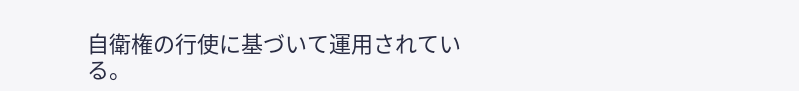自衛権の行使に基づいて運用されている。